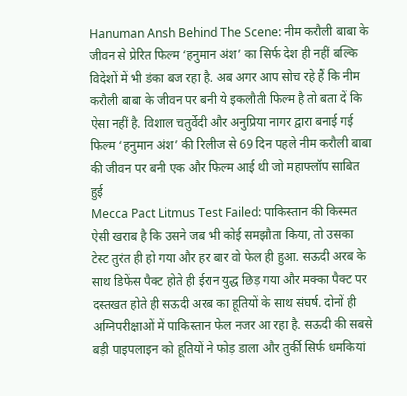Hanuman Ansh Behind The Scene: नीम करौली बाबा के जीवन से प्रेरित फिल्म ‘हनुमान अंश’ का सिर्फ देश ही नहीं बल्कि विदेशों में भी डंका बज रहा है. अब अगर आप सोच रहे हैं कि नीम करौली बाबा के जीवन पर बनी ये इकलौती फिल्म है तो बता दें कि ऐसा नहीं है. विशाल चतुर्वेदी और अनुप्रिया नागर द्वारा बनाई गई फिल्म ‘हनुमान अंश’ की रिलीज से 69 दिन पहले नीम करौली बाबा की जीवन पर बनी एक और फिल्म आई थी जो महाफ्लॉप साबित हुई
Mecca Pact Litmus Test Failed: पाकिस्तान की किस्मत ऐसी खराब है कि उसने जब भी कोई समझौता किया, तो उसका टेस्ट तुरंत ही हो गया और हर बार वो फेल ही हुआ. सऊदी अरब के साथ डिफेंस पैक्ट होते ही ईरान युद्ध छिड़ गया और मक्का पैक्ट पर दस्तखत होते ही सऊदी अरब का हूतियों के साथ संघर्ष. दोनों ही अग्निपरीक्षाओं में पाकिस्तान फेल नजर आ रहा है. सऊदी की सबसे बड़ी पाइपलाइन को हूतियों ने फोड़ डाला और तुर्की सिर्फ धमकियां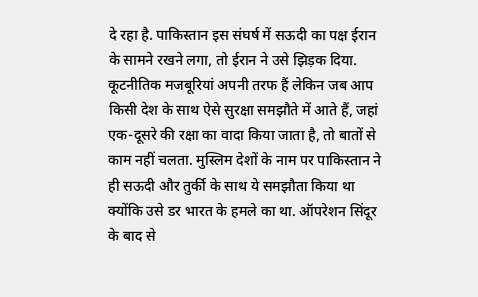दे रहा है. पाकिस्तान इस संघर्ष में सऊदी का पक्ष ईरान के सामने रखने लगा, तो ईरान ने उसे झिड़क दिया.
कूटनीतिक मजबूरियां अपनी तरफ हैं लेकिन जब आप किसी देश के साथ ऐसे सुरक्षा समझौते में आते हैं, जहां एक-दूसरे की रक्षा का वादा किया जाता है, तो बातों से काम नहीं चलता. मुस्लिम देशों के नाम पर पाकिस्तान ने ही सऊदी और तुर्की के साथ ये समझौता किया था क्योंकि उसे डर भारत के हमले का था. ऑपरेशन सिंदूर के बाद से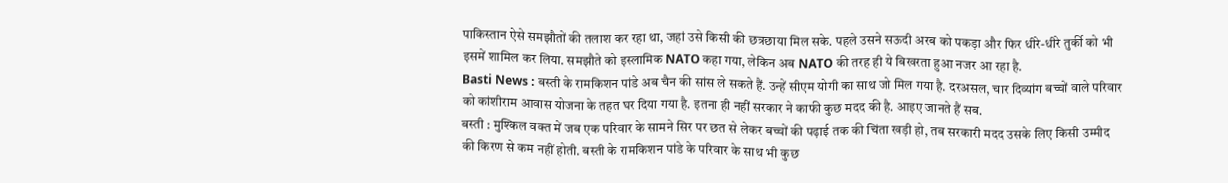पाकिस्तान ऐसे समझौतों की तलाश कर रहा था, जहां उसे किसी की छत्रछाया मिल सके. पहले उसने सऊदी अरब को पकड़ा और फिर धीरे-धीरे तुर्की को भी इसमें शामिल कर लिया. समझौते को इस्लामिक NATO कहा गया, लेकिन अब NATO की तरह ही ये बिखरता हुआ नजर आ रहा है.
Basti News : बस्ती के रामकिशन पांडे अब चैन की सांस ले सकते हैं. उन्हें सीएम योगी का साथ जो मिल गया है. दरअसल, चार दिव्यांग बच्चों वाले परिवार को कांशीराम आवास योजना के तहत घर दिया गया है. इतना ही नहीं सरकार ने काफी कुछ मदद की है. आइए जानते हैं सब.
बस्ती : मुश्किल वक्त में जब एक परिवार के सामने सिर पर छत से लेकर बच्चों की पढ़ाई तक की चिंता खड़ी हो, तब सरकारी मदद उसके लिए किसी उम्मीद की किरण से कम नहीं होती. बस्ती के रामकिशन पांडे के परिवार के साथ भी कुछ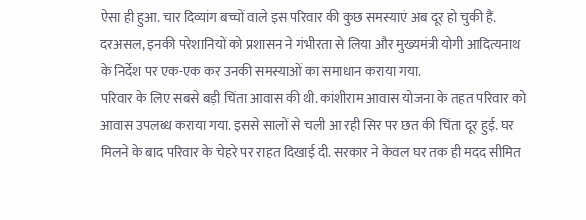ऐसा ही हुआ. चार दिव्यांग बच्चों वाले इस परिवार की कुछ समस्याएं अब दूर हो चुकी हैं. दरअसल, इनकी परेशानियों को प्रशासन ने गंभीरता से लिया और मुख्यमंत्री योगी आदित्यनाथ के निर्देश पर एक-एक कर उनकी समस्याओं का समाधान कराया गया.
परिवार के लिए सबसे बड़ी चिंता आवास की थी. कांशीराम आवास योजना के तहत परिवार को आवास उपलब्ध कराया गया. इससे सालों से चली आ रही सिर पर छत की चिंता दूर हुई. घर मिलने के बाद परिवार के चेहरे पर राहत दिखाई दी. सरकार ने केवल घर तक ही मदद सीमित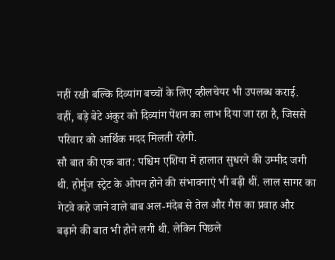नहीं रखी बल्कि दिव्यांग बच्चों के लिए व्हीलचेयर भी उपलब्ध कराई. वहीं, बड़े बेटे अंकुर को दिव्यांग पेंशन का लाभ दिया जा रहा है, जिससे परिवार को आर्थिक मदद मिलती रहेगी.
सौ बात की एक बात: पश्चिम एशिया में हालात सुधरने की उम्मीद जगी थी. होर्मुज स्ट्रेट के ओपन होने की संभावनाएं भी बढ़ी थीं. लाल सागर का गेटवे कहे जाने वाले बाब अल-मंदेब से तेल और गैस का प्रवाह और बढ़ाने की बात भी होने लगी थी. लेकिन पिछले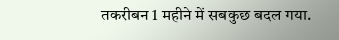तकरीबन 1 महीने में सबकुछ बदल गया.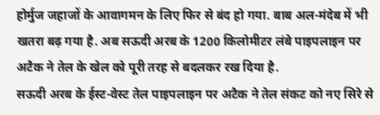होर्मुज जहाजों के आवागमन के लिए फिर से बंद हो गया. बाब अल-मंदेब में भी खतरा बढ़ गया है. अब सऊदी अरब के 1200 किलोमीटर लंबे पाइपलाइन पर अटैक ने तेल के खेल को पूरी तरह से बदलकर रख दिया है.
सऊदी अरब के ईस्ट-वेस्ट तेल पाइपलाइन पर अटैक ने तेल संकट को नए सिरे से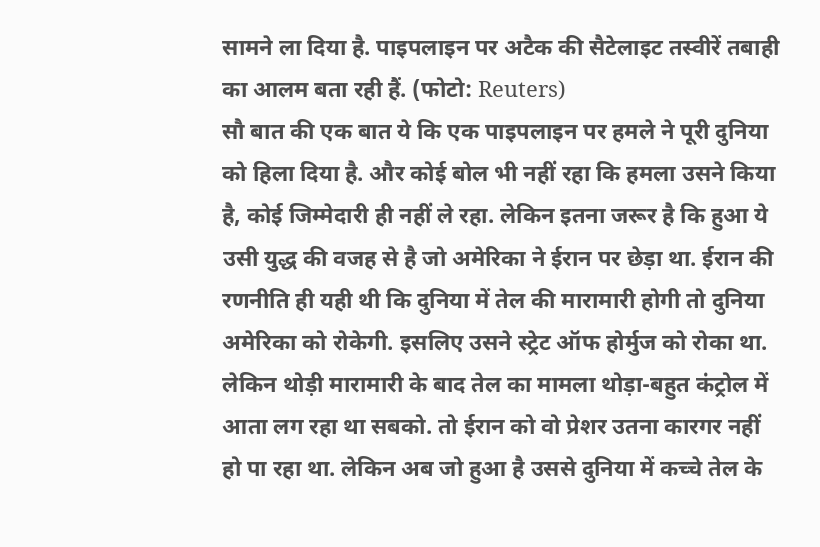सामने ला दिया है. पाइपलाइन पर अटैक की सैटेलाइट तस्वीरें तबाही का आलम बता रही हैं. (फोटो: Reuters)
सौ बात की एक बात ये कि एक पाइपलाइन पर हमले ने पूरी दुनिया को हिला दिया है. और कोई बोल भी नहीं रहा कि हमला उसने किया है, कोई जिम्मेदारी ही नहीं ले रहा. लेकिन इतना जरूर है कि हुआ ये उसी युद्ध की वजह से है जो अमेरिका ने ईरान पर छेड़ा था. ईरान की रणनीति ही यही थी कि दुनिया में तेल की मारामारी होगी तो दुनिया अमेरिका को रोकेगी. इसलिए उसने स्ट्रेट ऑफ होर्मुज को रोका था. लेकिन थोड़ी मारामारी के बाद तेल का मामला थोड़ा-बहुत कंट्रोल में आता लग रहा था सबको. तो ईरान को वो प्रेशर उतना कारगर नहीं हो पा रहा था. लेकिन अब जो हुआ है उससे दुनिया में कच्चे तेल के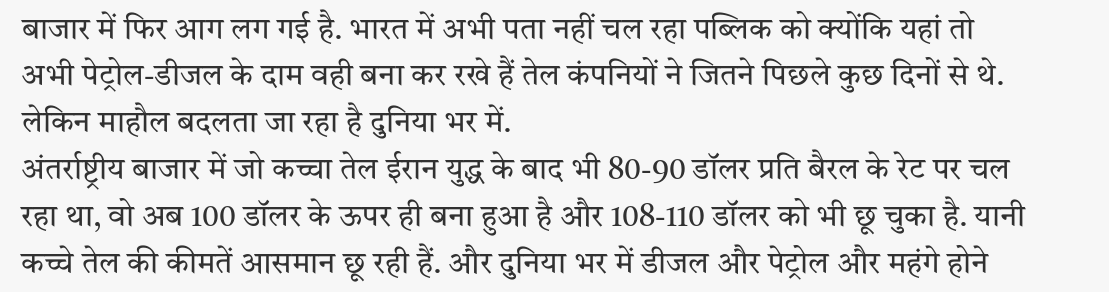बाजार में फिर आग लग गई है. भारत में अभी पता नहीं चल रहा पब्लिक को क्योंकि यहां तो अभी पेट्रोल-डीजल के दाम वही बना कर रखे हैं तेल कंपनियों ने जितने पिछले कुछ दिनों से थे. लेकिन माहौल बदलता जा रहा है दुनिया भर में.
अंतर्राष्ट्रीय बाजार में जो कच्चा तेल ईरान युद्ध के बाद भी 80-90 डॉलर प्रति बैरल के रेट पर चल रहा था, वो अब 100 डॉलर के ऊपर ही बना हुआ है और 108-110 डॉलर को भी छू चुका है. यानी कच्चे तेल की कीमतें आसमान छू रही हैं. और दुनिया भर में डीजल और पेट्रोल और महंगे होने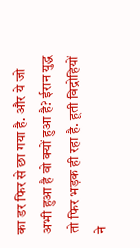का डर फिर से छा गया है. और ये जो अभी हुआ है वो क्यों हुआ है? ईरान युद्ध तो फिर भड़क ही रहा है. हूती विद्रोहियों ने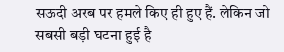सऊदी अरब पर हमले किए ही हुए हैं. लेकिन जो सबसी बड़ी घटना हुई है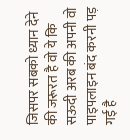जिसपर सबको ध्यान देने की जरूरत है वो ये कि सऊदी अरब की अपनी वो पाइपलाइन बंद करनी पड़ गई है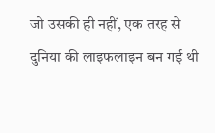जो उसकी ही नहीं, एक तरह से दुनिया की लाइफलाइन बन गई थी